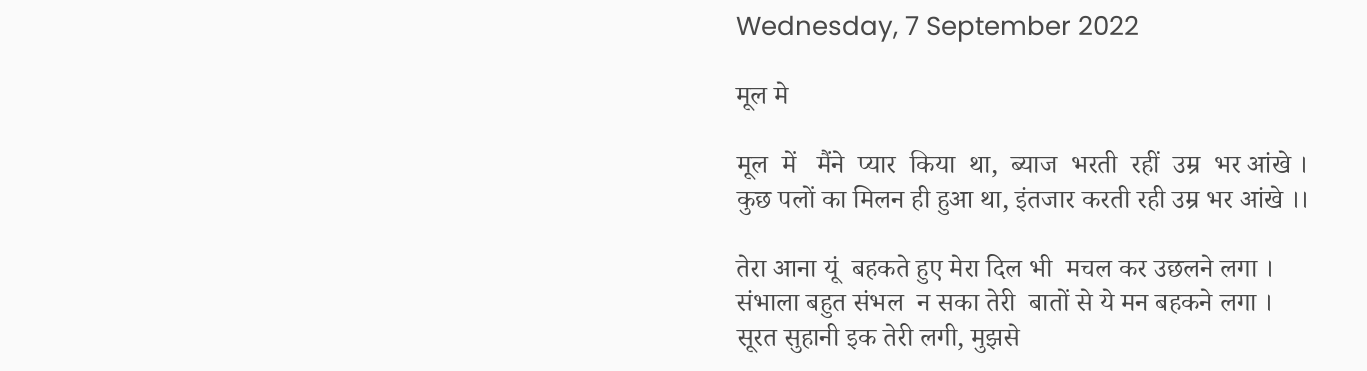Wednesday, 7 September 2022

मूल मे

मूल  में   मैंने  प्यार  किया  था,  ब्याज  भरती  रहीं  उम्र  भर आंखे ।
कुछ पलों का मिलन ही हुआ था, इंतजार करती रही उम्र भर आंखे ।।

तेरा आना यूं  बहकते हुए मेरा दिल भी  मचल कर उछलने लगा ।
संभाला बहुत संभल  न सका तेरी  बातों से ये मन बहकने लगा ।
सूरत सुहानी इक तेरी लगी, मुझसे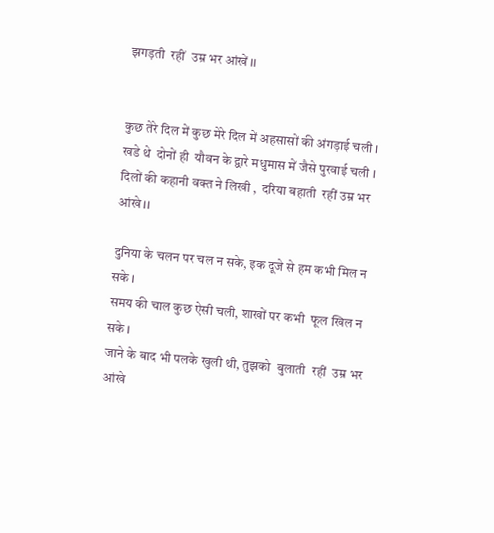झगड़ती  रहीं  उम्र भर आंखें ।।


कुछ तेरे दिल में कुछ मेरे दिल में अहसासों की अंगड़ाई चली ।
खडे थे  दोनों ही  यौवन के द्वारे मधुमास में जैसे पुरवाई चली ।
दिलों की कहानी वक्त ने लिखी ,  दरिया बहाती  रहीं उम्र भर आंखे ।।

दुनिया के चलन पर चल न सके, इक दूजे से हम कभी मिल न सके ।
समय की चाल कुछ ऐसी चली, शाखों पर कभी  फूल खिल न सके ।
जाने के बाद भी पलके खुली थी, तुझको  बुलाती  रहीं  उम्र भर आंखे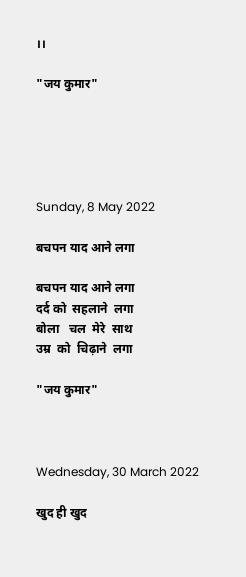।।

"जय कुमार"





Sunday, 8 May 2022

बचपन याद आने लगा

बचपन याद आने लगा
दर्द को  सहलाने  लगा
बोला   चल  मेरे  साथ
उम्र  को  चिढ़ाने  लगा

"जय कुमार"



Wednesday, 30 March 2022

खुद ही खुद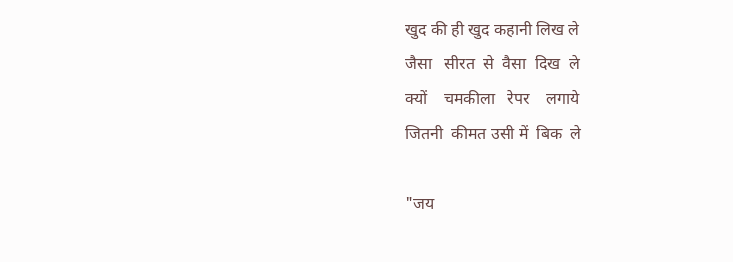खुद की ही खुद कहानी लिख ले
जैसा   सीरत  से  वैसा  दिख  ले
क्यों    चमकीला   रेपर    लगाये
जितनी  कीमत उसी में  बिक  ले

"जय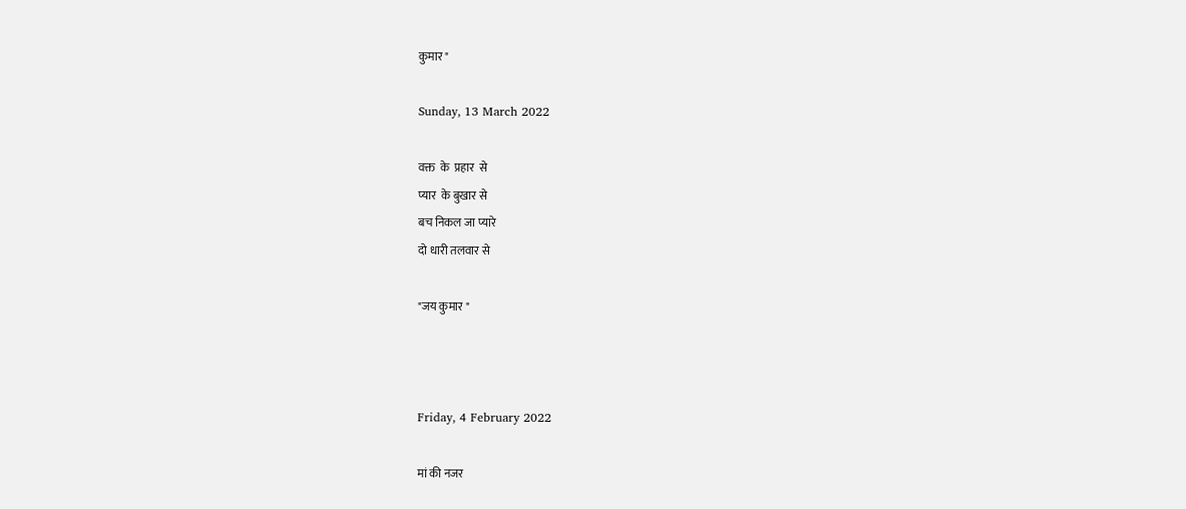कुमार "

Sunday, 13 March 2022

वक्त  के  प्रहार  से
प्यार  के बुखार से
बच निकल जा प्यारे
दो धारी तलवार से

"जय कुमार "



Friday, 4 February 2022

मां की नजर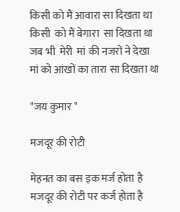किसी को मैं आवारा सा दिखता था
किसी  को मैं बेगारा  सा दिखता था
जब भी  मेरी  मां की नजरों ने देखा
मां को आंखों का तारा सा दिखता था

"जय कुमार "

मजदूर की रोटी

मेहनत का बस इक मर्ज होता है
मजदूर की रोटी पर कर्ज होता है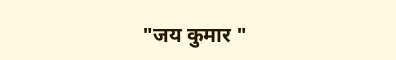"जय कुमार "